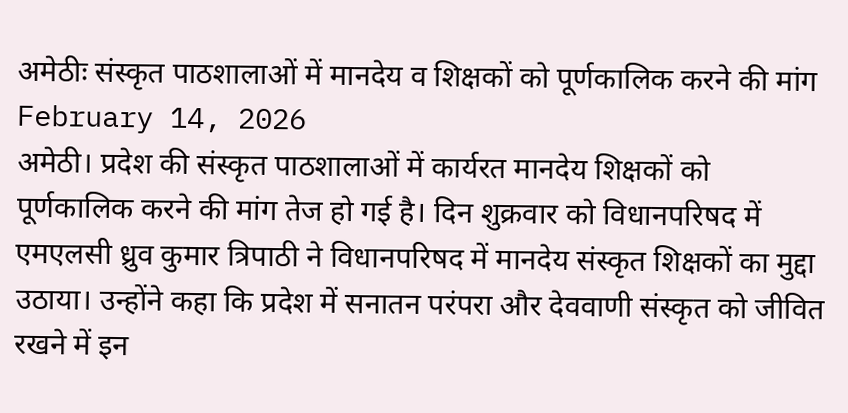अमेठीः संस्कृत पाठशालाओं में मानदेय व शिक्षकों को पूर्णकालिक करने की मांग
February 14, 2026
अमेठी। प्रदेश की संस्कृत पाठशालाओं में कार्यरत मानदेय शिक्षकों को पूर्णकालिक करने की मांग तेज हो गई है। दिन शुक्रवार को विधानपरिषद में एमएलसी ध्रुव कुमार त्रिपाठी ने विधानपरिषद में मानदेय संस्कृत शिक्षकों का मुद्दा उठाया। उन्होंने कहा कि प्रदेश में सनातन परंपरा और देववाणी संस्कृत को जीवित रखने में इन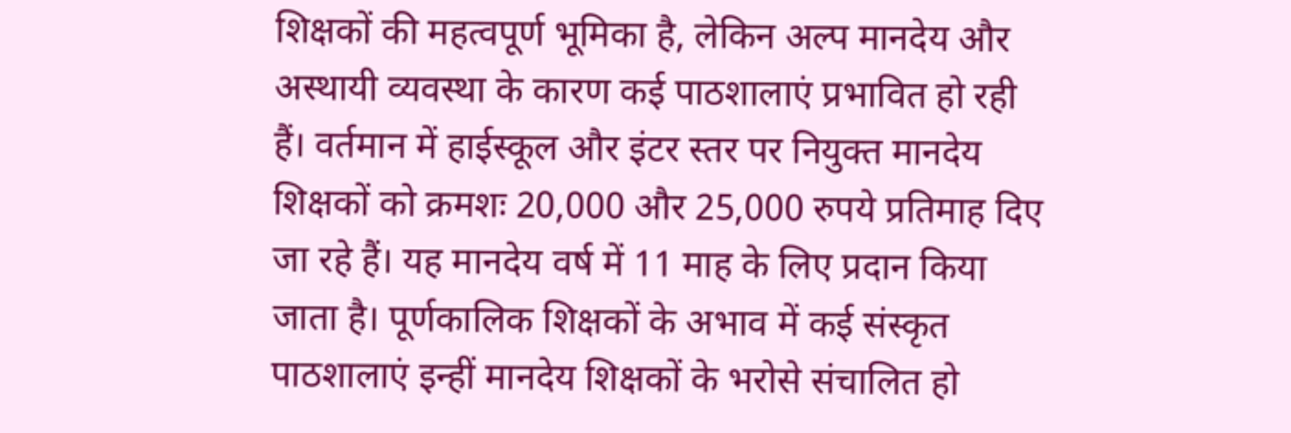शिक्षकों की महत्वपूर्ण भूमिका है, लेकिन अल्प मानदेय और अस्थायी व्यवस्था के कारण कई पाठशालाएं प्रभावित हो रही हैं। वर्तमान में हाईस्कूल और इंटर स्तर पर नियुक्त मानदेय शिक्षकों को क्रमशः 20,000 और 25,000 रुपये प्रतिमाह दिए जा रहे हैं। यह मानदेय वर्ष में 11 माह के लिए प्रदान किया जाता है। पूर्णकालिक शिक्षकों के अभाव में कई संस्कृत पाठशालाएं इन्हीं मानदेय शिक्षकों के भरोसे संचालित हो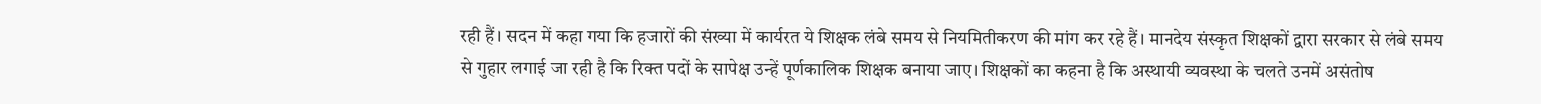रही हैं। सदन में कहा गया कि हजारों की संख्या में कार्यरत ये शिक्षक लंबे समय से नियमितीकरण की मांग कर रहे हैं। मानदेय संस्कृत शिक्षकों द्वारा सरकार से लंबे समय से गुहार लगाई जा रही है कि रिक्त पदों के सापेक्ष उन्हें पूर्णकालिक शिक्षक बनाया जाए। शिक्षकों का कहना है कि अस्थायी व्यवस्था के चलते उनमें असंतोष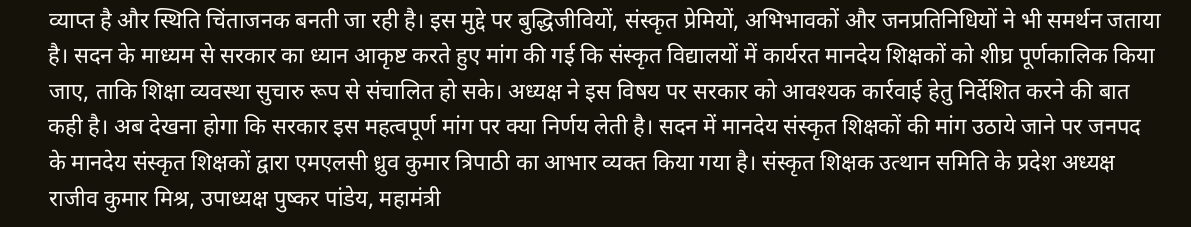व्याप्त है और स्थिति चिंताजनक बनती जा रही है। इस मुद्दे पर बुद्धिजीवियों, संस्कृत प्रेमियों, अभिभावकों और जनप्रतिनिधियों ने भी समर्थन जताया है। सदन के माध्यम से सरकार का ध्यान आकृष्ट करते हुए मांग की गई कि संस्कृत विद्यालयों में कार्यरत मानदेय शिक्षकों को शीघ्र पूर्णकालिक किया जाए, ताकि शिक्षा व्यवस्था सुचारु रूप से संचालित हो सके। अध्यक्ष ने इस विषय पर सरकार को आवश्यक कार्रवाई हेतु निर्देशित करने की बात कही है। अब देखना होगा कि सरकार इस महत्वपूर्ण मांग पर क्या निर्णय लेती है। सदन में मानदेय संस्कृत शिक्षकों की मांग उठाये जाने पर जनपद के मानदेय संस्कृत शिक्षकों द्वारा एमएलसी ध्रुव कुमार त्रिपाठी का आभार व्यक्त किया गया है। संस्कृत शिक्षक उत्थान समिति के प्रदेश अध्यक्ष राजीव कुमार मिश्र, उपाध्यक्ष पुष्कर पांडेय, महामंत्री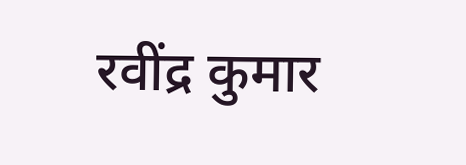रवींद्र कुमार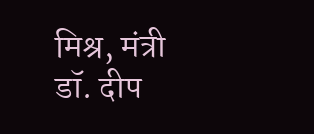मिश्र, मंत्री डॉ. दीप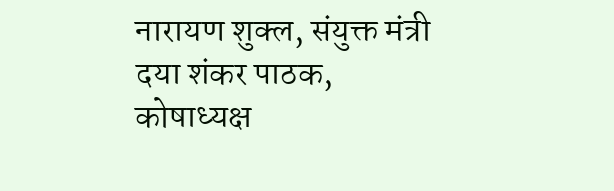नारायण शुक्ल, संयुक्त मंत्री दया शंकर पाठक, कोषाध्यक्ष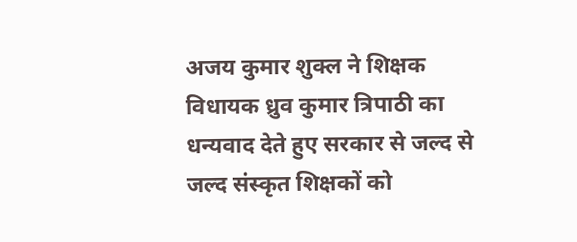अजय कुमार शुक्ल ने शिक्षक विधायक ध्रुव कुमार त्रिपाठी का धन्यवाद देते हुए सरकार से जल्द से जल्द संस्कृत शिक्षकों को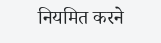नियमित करने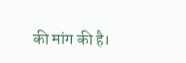की मांग की है।